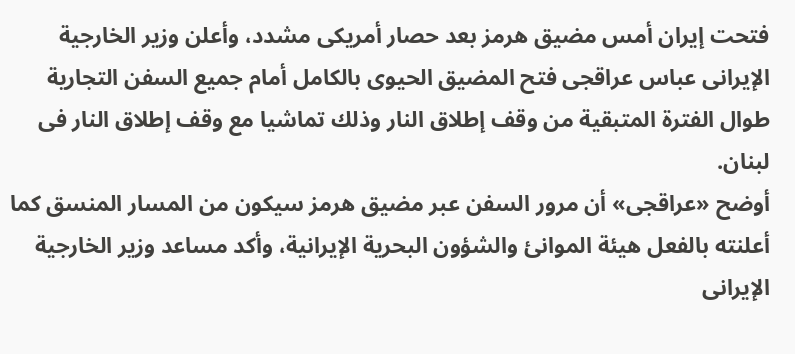فتحت إيران أمس مضيق هرمز بعد حصار أمريكى مشدد، وأعلن وزير الخارجية الإيرانى عباس عراقجى فتح المضيق الحيوى بالكامل أمام جميع السفن التجارية طوال الفترة المتبقية من وقف إطلاق النار وذلك تماشيا مع وقف إطلاق النار فى لبنان.
أوضح «عراقجى» أن مرور السفن عبر مضيق هرمز سيكون من المسار المنسق كما أعلنته بالفعل هيئة الموانئ والشؤون البحرية الإيرانية، وأكد مساعد وزير الخارجية الإيرانى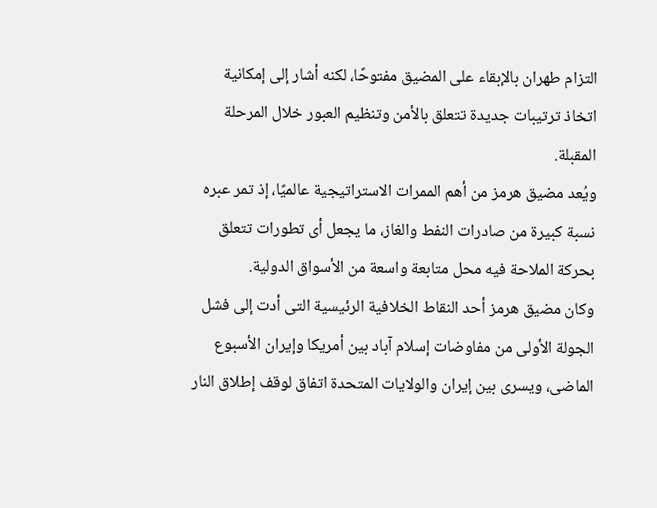التزام طهران بالإبقاء على المضيق مفتوحًا، لكنه أشار إلى إمكانية اتخاذ ترتيبات جديدة تتعلق بالأمن وتنظيم العبور خلال المرحلة المقبلة.
ويُعد مضيق هرمز من أهم الممرات الاستراتيجية عالميًا، إذ تمر عبره نسبة كبيرة من صادرات النفط والغاز، ما يجعل أى تطورات تتعلق بحركة الملاحة فيه محل متابعة واسعة من الأسواق الدولية.
وكان مضيق هرمز أحد النقاط الخلافية الرئيسية التى أدت إلى فشل الجولة الأولى من مفاوضات إسلام آباد بين أمريكا وإيران الأسبوع الماضى، ويسرى بين إيران والولايات المتحدة اتفاق لوقف إطلاق النار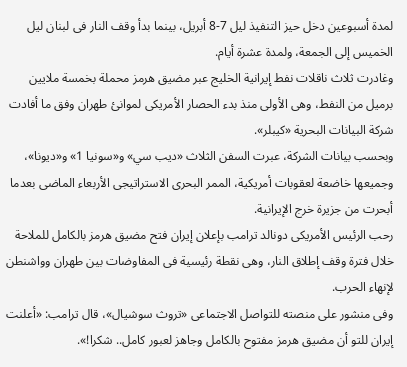لمدة أسبوعين دخل حيز التنفيذ ليل 7-8 أبريل، بينما بدأ وقف النار فى لبنان ليل الخميس إلى الجمعة، ولمدة عشرة أيام.
وغادرت ثلاث ناقلات نفط إيرانية الخليج عبر مضيق هرمز محملة بخمسة ملايين برميل من النفط، وهى الأولى منذ بدء الحصار الأمريكى لموانئ طهران وفق ما أفادت شركة البيانات البحرية «كيبلر».
وبحسب بيانات الشركة، عبرت السفن الثلاث «ديب سي» و«سونيا 1» و«ديونا»، وجميعها خاضعة لعقوبات أمريكية، الممر البحرى الاستراتيجى الأربعاء الماضى بعدما أبحرت من جزيرة خرج الإيرانية.
رحب الرئيس الأمريكى دونالد ترامب بإعلان إيران فتح مضيق هرمز بالكامل للملاحة خلال فترة وقف إطلاق النار، وهى نقطة رئيسية فى المفاوضات بين طهران وواشنطن لإنهاء الحرب.
وفى منشور على منصته للتواصل الاجتماعى «تروث سوشيال»، قال ترامب: «أعلنت إيران للتو أن مضيق هرمز مفتوح بالكامل وجاهز لعبور كامل.. شكرا!».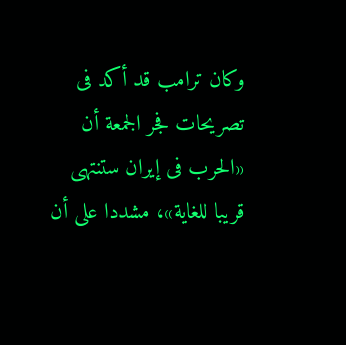وكان ترامب قد أكد فى تصريحات فجر الجمعة أن «الحرب فى إيران ستنتهى قريبا للغاية»، مشددا على أن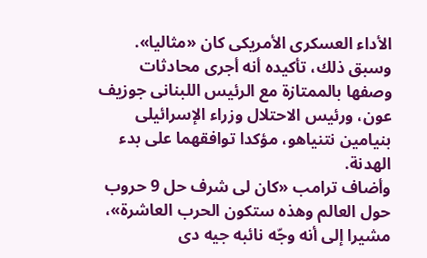الأداء العسكرى الأمريكى كان «مثاليا». وسبق ذلك، تأكيده أنه أجرى محادثات وصفها بالممتازة مع الرئيس اللبنانى جوزيف عون، ورئيس الاحتلال وزراء الإسرائيلى بنيامين نتنياهو، مؤكدا توافقهما على بدء الهدنة.
وأضاف ترامب «كان لى شرف حل 9 حروب حول العالم وهذه ستكون الحرب العاشرة»، مشيرا إلى أنه وجّه نائبه جيه دى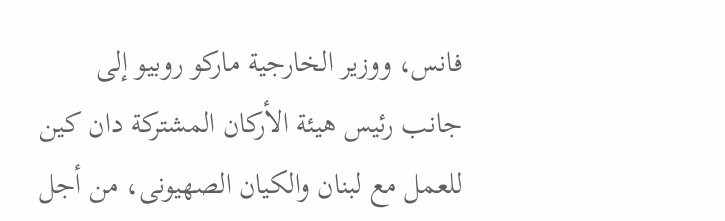فانس، ووزير الخارجية ماركو روبيو إلى جانب رئيس هيئة الأركان المشتركة دان كين للعمل مع لبنان والكيان الصهيونى، من أجل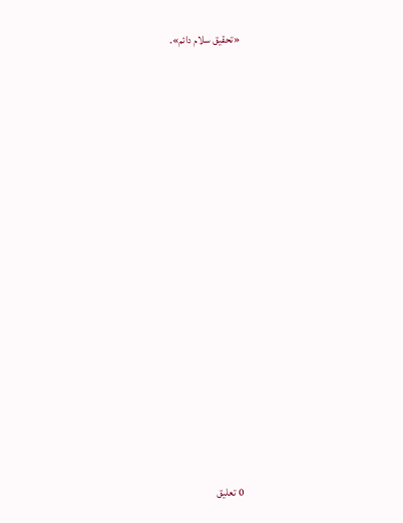«تحقيق سلام دائم».

















0 تعليق